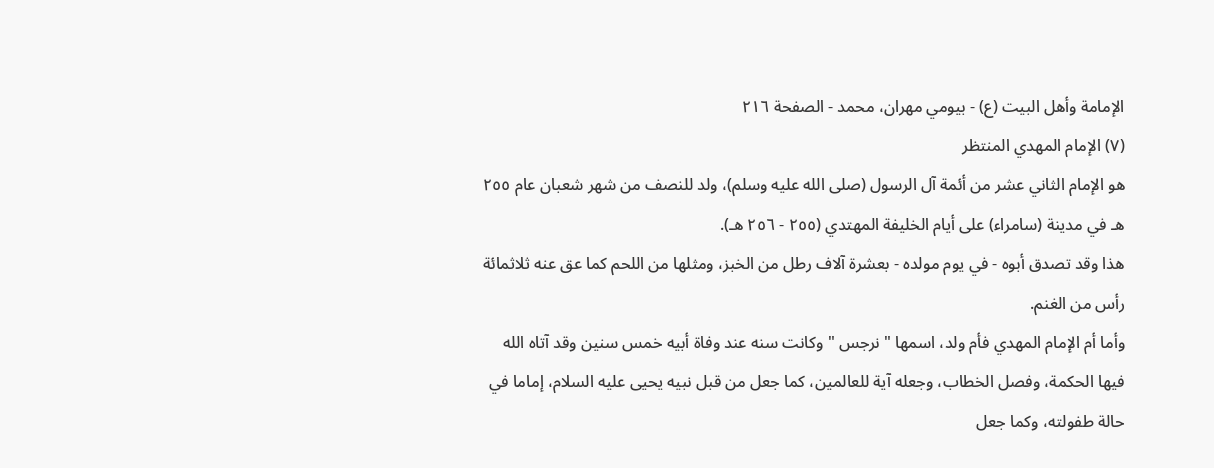الإمامة وأهل البيت (ع) - بيومي مهران، محمد - الصفحة ٢١٦
(٧) الإمام المهدي المنتظر
هو الإمام الثاني عشر من أئمة آل الرسول (صلى الله عليه وسلم)، ولد للنصف من شهر شعبان عام ٢٥٥ هـ في مدينة (سامراء) على أيام الخليفة المهتدي (٢٥٥ - ٢٥٦ هـ).
هذا وقد تصدق أبوه - في يوم مولده - بعشرة آلاف رطل من الخبز، ومثلها من اللحم كما عق عنه ثلاثمائة رأس من الغنم.
وأما أم الإمام المهدي فأم ولد، اسمها " نرجس " وكانت سنه عند وفاة أبيه خمس سنين وقد آتاه الله فيها الحكمة، وفصل الخطاب، وجعله آية للعالمين، كما جعل من قبل نبيه يحيى عليه السلام، إماما في حالة طفولته، وكما جعل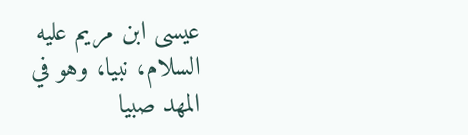عيسى ابن مريم عليه السلام، نبيا، وهو في المهد صبيا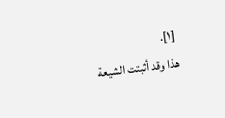[١].
هذا وقد أثبتت الشيعة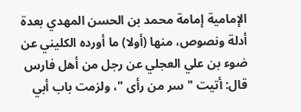الإمامية إمامة محمد بن الحسن المهدي بعدة أدلة ونصوص، منها (أولا) ما أورده الكليني عن ضوء بن علي العجلي عن رجل من أهل فارس قال: أتيت " سر من رأى "، ولزمت باب أبي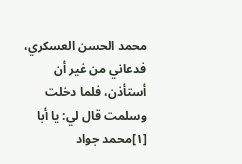محمد الحسن العسكري، فدعاني من غير أن أستأذن، فلما دخلت وسلمت قال لي: يا أبا
[١]محمد جواد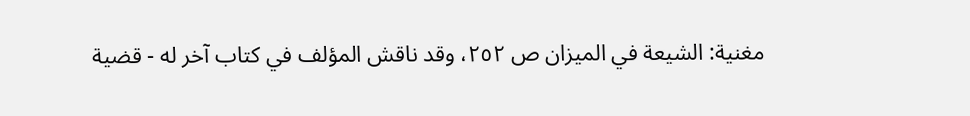مغنية: الشيعة في الميزان ص ٢٥٢، وقد ناقش المؤلف في كتاب آخر له - قضية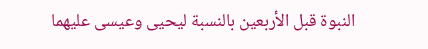النبوة قبل الأربعين بالنسبة ليحيى وعيسى عليهما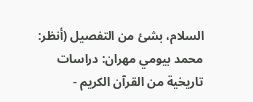السلام، بشئ من التفصيل (أنظر: محمد بيومي مهران: دراسات تاريخية من القرآن الكريم -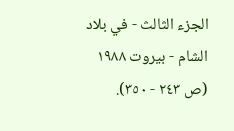الجزء الثالث - في بلاد الشام - بيروت ١٩٨٨ (ص ٢٤٣ - ٣٥٠).